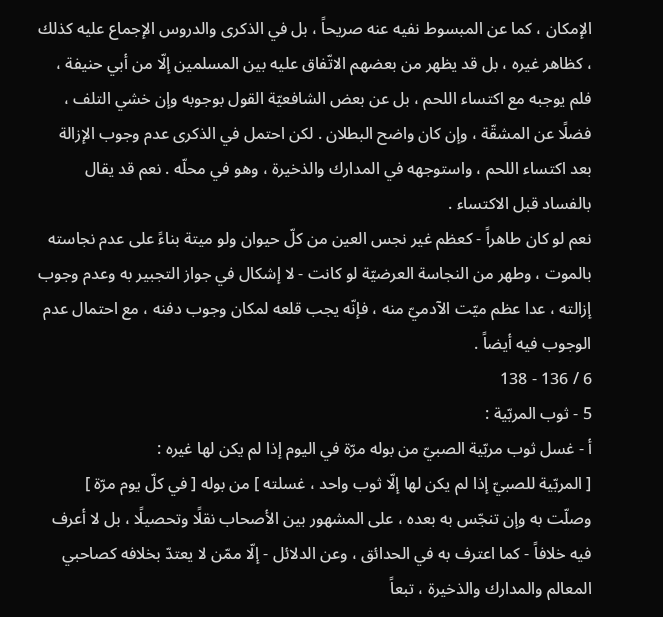الإمكان ، كما عن المبسوط نفيه عنه صريحاً ، بل في الذكرى والدروس الإجماع عليه كذلك ، كظاهر غيره ، بل قد يظهر من بعضهم الاتّفاق عليه بين المسلمين إلّا من أبي حنيفة ، فلم يوجبه مع اكتساء اللحم ، بل عن بعض الشافعيّة القول بوجوبه وإن خشي التلف ، فضلًا عن المشقّة ، وإن كان واضح البطلان . لكن احتمل في الذكرى عدم وجوب الإزالة بعد اكتساء اللحم ، واستوجهه في المدارك والذخيرة ، وهو في محلّه . نعم قد يقال بالفساد قبل الاكتساء .
نعم لو كان طاهراً - كعظم غير نجس العين من كلّ حيوان ولو ميتة بناءً على عدم نجاسته بالموت ، وطهر من النجاسة العرضيّة لو كانت - لا إشكال في جواز التجبير به وعدم وجوب إزالته ، عدا عظم ميّت الآدميّ منه ، فإنّه يجب قلعه لمكان وجوب دفنه ، مع احتمال عدم الوجوب فيه أيضاً .
6 / 136 - 138
5 - ثوب المربّية :
أ - غسل ثوب مربّية الصبيّ من بوله مرّة في اليوم إذا لم يكن لها غيره :
[ المربّية للصبيّ إذا لم يكن لها إلّا ثوب واحد ، غسلته ] من بوله [ في كلّ يوم مرّة ] وصلّت به وإن تنجّس به بعده ، على المشهور بين الأصحاب نقلًا وتحصيلًا ، بل لا أعرف فيه خلافاً - كما اعترف به في الحدائق ، وعن الدلائل - إلّا ممّن لا يعتدّ بخلافه كصاحبي المعالم والمدارك والذخيرة ، تبعاً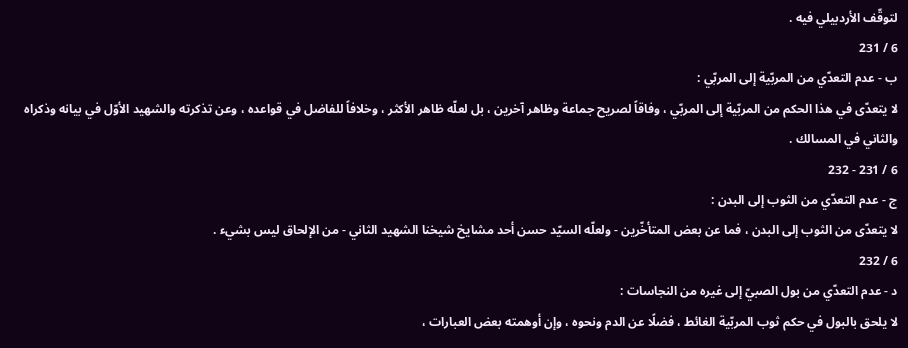لتوقّف الأردبيلي فيه .
6 / 231
ب - عدم التعدّي من المربّية إلى المربّي :
لا يتعدّى في هذا الحكم من المربّية إلى المربّي ، وفاقاً لصريح جماعة وظاهر آخرين ، بل لعلّه ظاهر الأكثر ، وخلافاً للفاضل في قواعده ، وعن تذكرته والشهيد الأوّل في بيانه وذكراه والثاني في المسالك .
6 / 231 - 232
ج - عدم التعدّي من الثوب إلى البدن :
لا يتعدّى من الثوب إلى البدن ، فما عن بعض المتأخّرين - ولعلّه السيّد حسن أحد مشايخ شيخنا الشهيد الثاني - من الإلحاق ليس بشيء .
6 / 232
د - عدم التعدّي من بول الصبيّ إلى غيره من النجاسات :
لا يلحق بالبول في حكم ثوب المربّية الغائط ، فضلًا عن الدم ونحوه ، وإن أوهمته بعض العبارات ،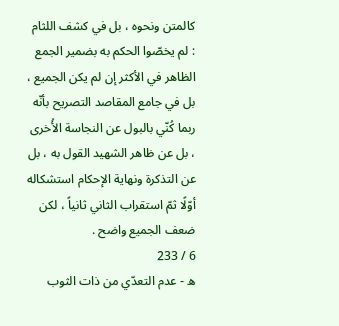كالمتن ونحوه ، بل في كشف اللثام : لم يخصّوا الحكم به بضمير الجمع الظاهر في الأكثر إن لم يكن الجميع ، بل في جامع المقاصد التصريح بأنّه ربما كُنّي بالبول عن النجاسة الأُخرى ، بل عن ظاهر الشهيد القول به ، بل عن التذكرة ونهاية الإحكام استشكاله أوّلًا ثمّ استقراب الثاني ثانياً ، لكن ضعف الجميع واضح .
6 / 233
ه - عدم التعدّي من ذات الثوب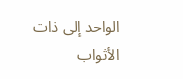الواحد إلى ذات الأثواب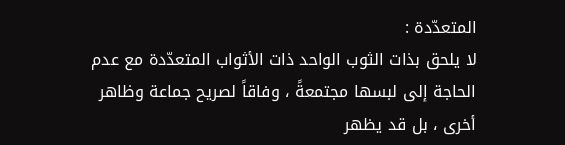المتعدّدة :
لا يلحق بذات الثوب الواحد ذات الأثواب المتعدّدة مع عدم الحاجة إلى لبسها مجتمعةً ، وفاقاً لصريح جماعة وظاهر أخرى ، بل قد يظهر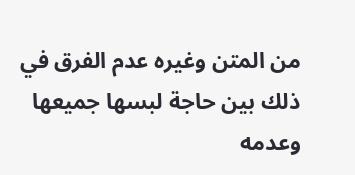من المتن وغيره عدم الفرق في ذلك بين حاجة لبسها جميعها وعدمه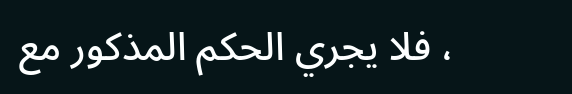، فلا يجري الحكم المذكور مع